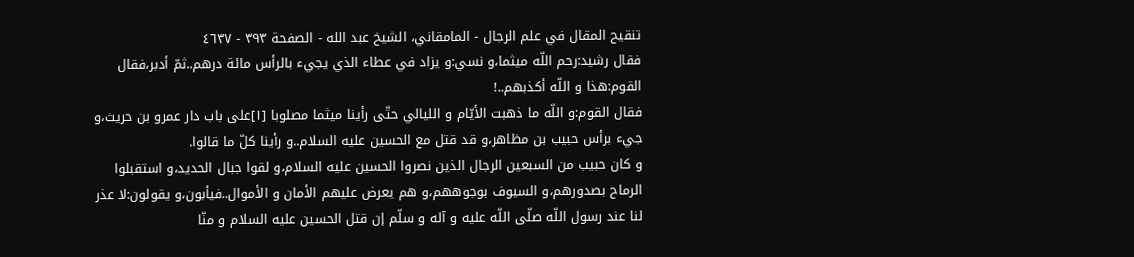تنقيح المقال في علم الرجال - المامقاني، الشيخ عبد الله - الصفحة ٣٩٣ - ٤٦٣٧
فقال رشيد:رحم اللّه ميثما،و نسي:و يزاد في عطاء الذي يجيء بالرأس مائة درهم..ثمّ أدبر،فقال القوم:هذا و اللّه أكذبهم..!
فقال القوم:و اللّه ما ذهبت الأيّام و الليالي حتّى رأينا ميثما مصلوبا [١]على باب دار عمرو بن حريث،و جيء برأس حبيب بن مظاهر،و قد قتل مع الحسين عليه السلام..و رأينا كلّ ما قالوا.
و كان حبيب من السبعين الرجال الذين نصروا الحسين عليه السلام،و لقوا جبال الحديد،و استقبلوا الرماح بصدورهم،و السيوف بوجوههم،و هم يعرض عليهم الأمان و الأموال..فيأبون،و يقولون:لا عذر لنا عند رسول اللّه صلّى اللّه عليه و آله و سلّم إن قتل الحسين عليه السلام و منّا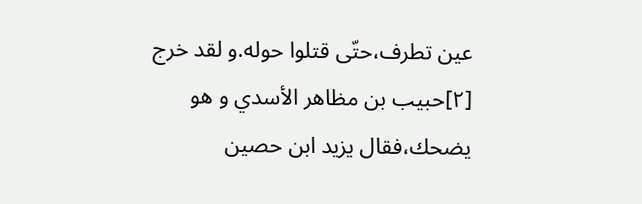عين تطرف،حتّى قتلوا حوله.و لقد خرج [٢]حبيب بن مظاهر الأسدي و هو يضحك،فقال يزيد ابن حصين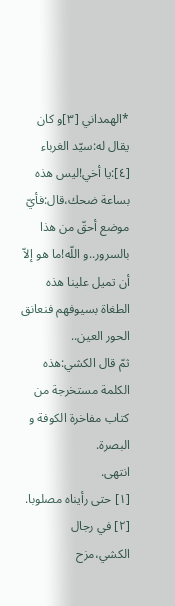*الهمداني [٣]و كان يقال له:سيّد الغرباء [٤]:يا أخي!ليس هذه بساعة ضحك،قال:فأيّ موضع أحقّ من هذا بالسرور..و اللّه!ما هو إلاّ أن تميل علينا هذه الطغاة بسيوفهم فنعانق الحور العين..
ثمّ قال الكشي:هذه الكلمة مستخرجة من كتاب مفاخرة الكوفة و البصرة.
انتهى.
[١] حتى رأيناه مصلوبا.
[٢] في رجال الكشي،مزح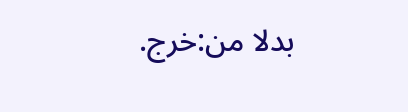بدلا من:خرج.